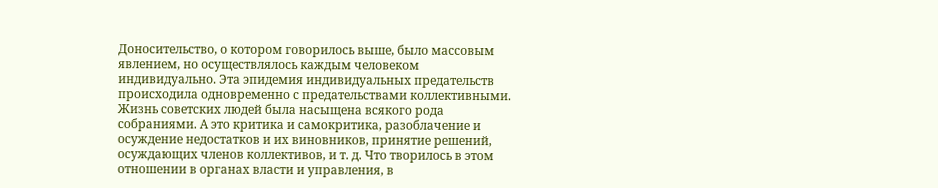Доносительство, о котором говорилось выше, было массовым явлением, но осуществлялось каждым человеком индивидуально. Эта эпидемия индивидуальных предательств происходила одновременно с предательствами коллективными.
Жизнь советских людей была насыщена всякого рода собраниями. А это критика и самокритика, разоблачение и осуждение недостатков и их виновников, принятие решений, осуждающих членов коллективов, и т. д. Что творилось в этом отношении в органах власти и управления, в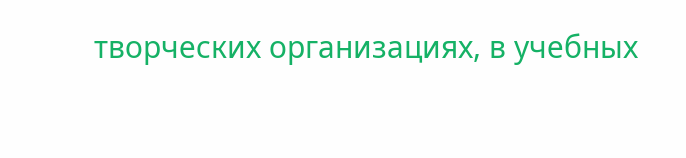творческих организациях, в учебных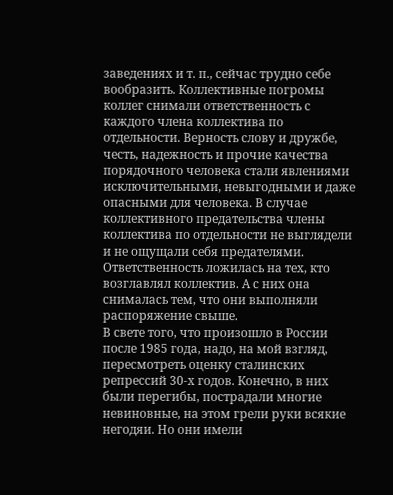заведениях и т. п., сейчас трудно себе вообразить. Коллективные погромы коллег снимали ответственность с каждого члена коллектива по отдельности. Верность слову и дружбе, честь, надежность и прочие качества порядочного человека стали явлениями исключительными, невыгодными и даже опасными для человека. В случае коллективного предательства члены коллектива по отдельности не выглядели и не ощущали себя предателями. Ответственность ложилась на тех, кто возглавлял коллектив. А с них она снималась тем, что они выполняли распоряжение свыше.
В свете того, что произошло в России после 1985 года, надо, на мой взгляд, пересмотреть оценку сталинских репрессий 30-х годов. Конечно, в них были перегибы, пострадали многие невиновные, на этом грели руки всякие негодяи. Но они имели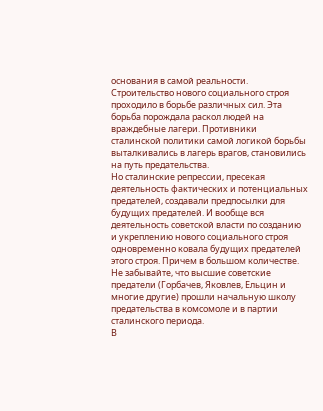основания в самой реальности. Строительство нового социального строя проходило в борьбе различных сил. Эта борьба порождала раскол людей на враждебные лагери. Противники сталинской политики самой логикой борьбы выталкивались в лагерь врагов, становились на путь предательства.
Но сталинские репрессии, пресекая деятельность фактических и потенциальных предателей, создавали предпосылки для будущих предателей. И вообще вся деятельность советской власти по созданию и укреплению нового социального строя одновременно ковала будущих предателей этого строя. Причем в большом количестве. Не забывайте, что высшие советские предатели (Горбачев, Яковлев, Ельцин и многие другие) прошли начальную школу предательства в комсомоле и в партии сталинского периода.
В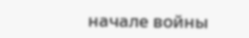начале войны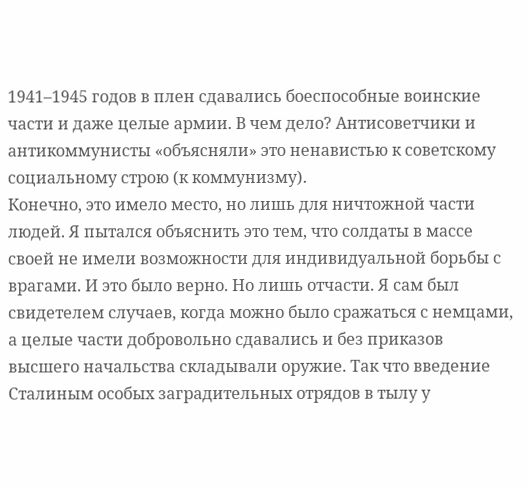1941–1945 годов в плен сдавались боеспособные воинские части и даже целые армии. В чем дело? Антисоветчики и антикоммунисты «объясняли» это ненавистью к советскому социальному строю (к коммунизму).
Конечно, это имело место, но лишь для ничтожной части людей. Я пытался объяснить это тем, что солдаты в массе своей не имели возможности для индивидуальной борьбы с врагами. И это было верно. Но лишь отчасти. Я сам был свидетелем случаев, когда можно было сражаться с немцами, а целые части добровольно сдавались и без приказов высшего начальства складывали оружие. Так что введение Сталиным особых заградительных отрядов в тылу у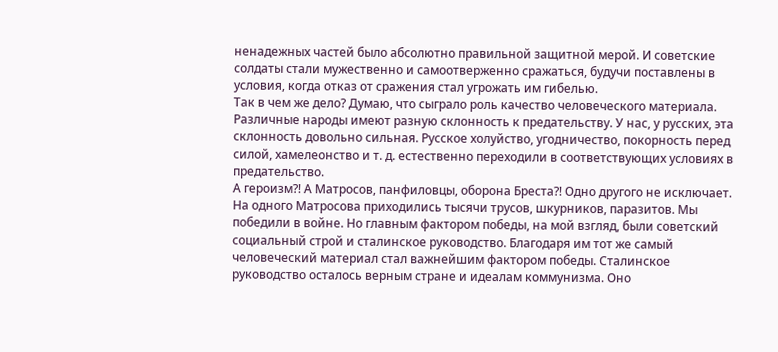ненадежных частей было абсолютно правильной защитной мерой. И советские солдаты стали мужественно и самоотверженно сражаться, будучи поставлены в условия, когда отказ от сражения стал угрожать им гибелью.
Так в чем же дело? Думаю, что сыграло роль качество человеческого материала. Различные народы имеют разную склонность к предательству. У нас, у русских, эта склонность довольно сильная. Русское холуйство, угодничество, покорность перед силой, хамелеонство и т. д. естественно переходили в соответствующих условиях в предательство.
А героизм?! А Матросов, панфиловцы, оборона Бреста?! Одно другого не исключает. На одного Матросова приходились тысячи трусов, шкурников, паразитов. Мы победили в войне. Но главным фактором победы, на мой взгляд, были советский социальный строй и сталинское руководство. Благодаря им тот же самый человеческий материал стал важнейшим фактором победы. Сталинское руководство осталось верным стране и идеалам коммунизма. Оно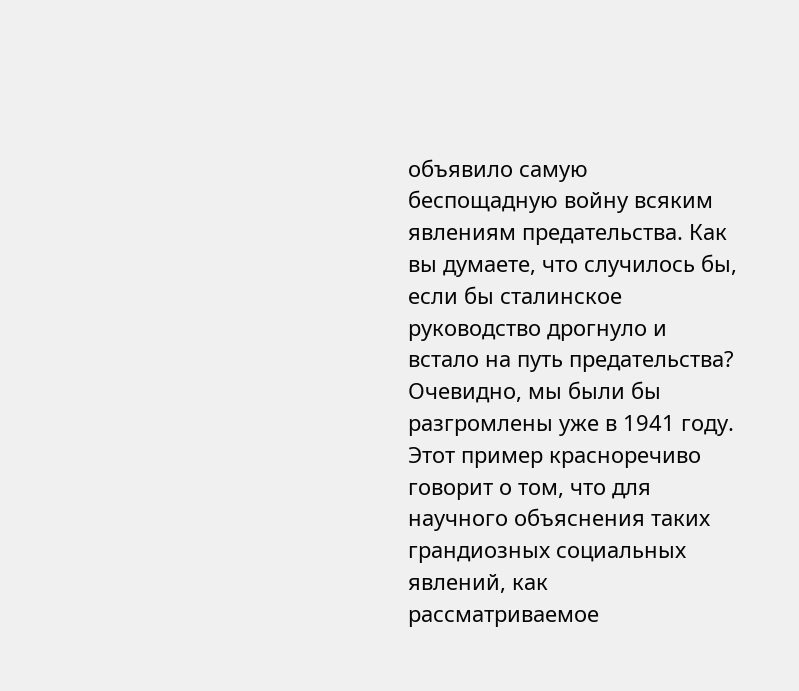объявило самую беспощадную войну всяким явлениям предательства. Как вы думаете, что случилось бы, если бы сталинское руководство дрогнуло и встало на путь предательства? Очевидно, мы были бы разгромлены уже в 1941 году.
Этот пример красноречиво говорит о том, что для научного объяснения таких грандиозных социальных явлений, как рассматриваемое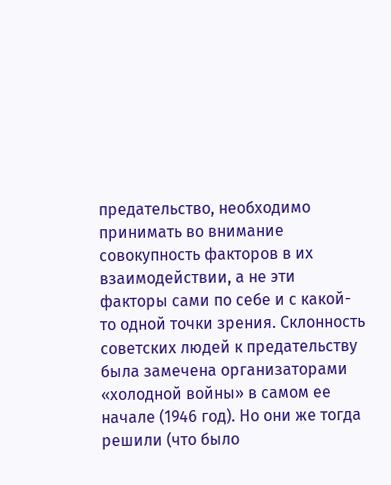предательство, необходимо принимать во внимание совокупность факторов в их взаимодействии, а не эти факторы сами по себе и с какой-то одной точки зрения. Склонность советских людей к предательству была замечена организаторами «холодной войны» в самом ее начале (1946 год). Но они же тогда решили (что было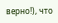верно!), что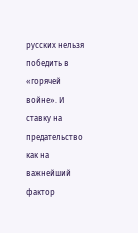русских нельзя победить в «горячей войне». И ставку на предательство как на важнейший фактор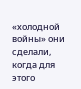«холодной войны» они сделали, когда для этого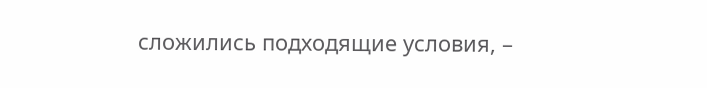сложились подходящие условия, –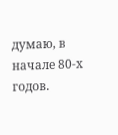думаю, в начале 80-х годов.